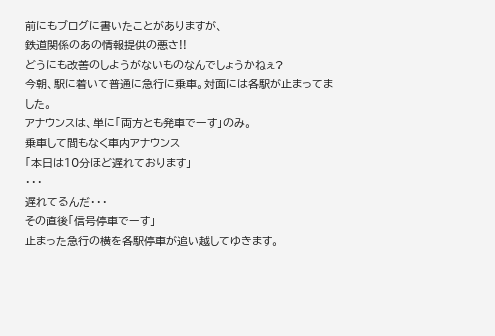前にもブログに書いたことがありますが、
鉄道関係のあの情報提供の悪さ!!
どうにも改善のしようがないものなんでしょうかねぇ?
今朝、駅に着いて普通に急行に乗車。対面には各駅が止まってました。
アナウンスは、単に「両方とも発車でーす」のみ。
乗車して間もなく車内アナウンス
「本日は10分ほど遅れております」
・・・
遅れてるんだ・・・
その直後「信号停車でーす」
止まった急行の横を各駅停車が追い越してゆきます。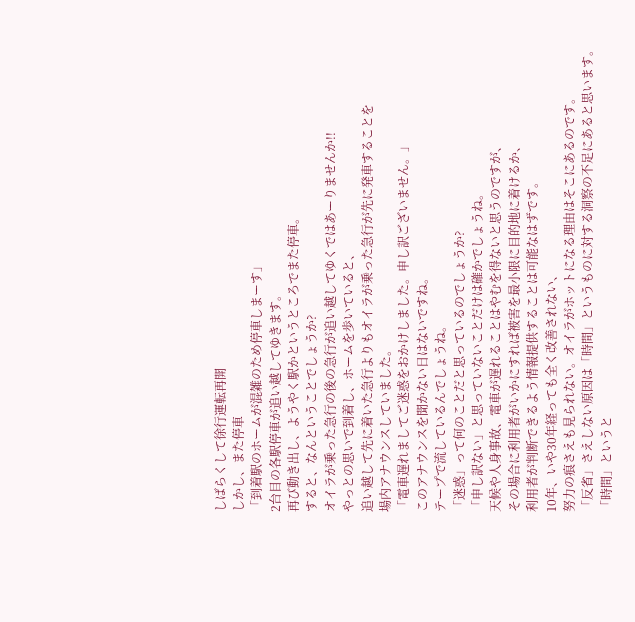しばらくして徐行運転再開
しかし、また停車
「到着駅のホームが混雑のため停車しまーす」
2台目の各駅停車が追い越してゆきます。
再び動き出し、ようやく駅かというところでまた停車。
すると、なんということでしょうか?
オイラが乗った急行の後の急行が追い越してゆくではあーりませんか!!
やっとの思いで到着し、ホームを歩いていると、
追い越して先に着いた急行よりもオイラが乗った急行が先に発車することを
場内アナウンスしていました。
「電車遅れましてご迷惑をおかけしました。申し訳ございません。」
このアナウンスを聞かない日はないですね。
テープで流しているんでしょうね。
「迷惑」って何のことだと思っているのでしょうか?
「申し訳ない」と思っていないことだけは確かでしょうね。
天候や人身事故、電車が遅れることはやむを得ないと思うのですが、
その場合に利用者がいかにすれば被害を最小限に目的地に着けるか、
利用者が判断できるよう情報提供することは可能なはずです。
10年、いや30年経っても全く改善されない、
努力の痕さえも見られない。オイラがホットになる理由はそこにあるのです。
「反省」さえしない原因は「時間」というものに対する洞察の不足にあると思います。
「時間」というと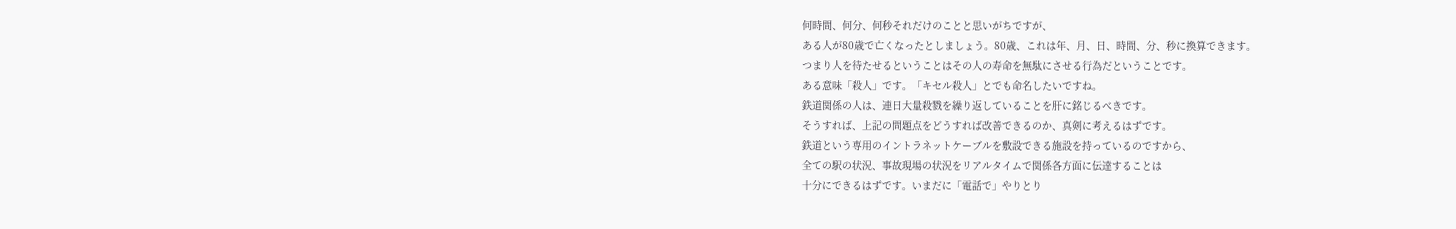何時間、何分、何秒それだけのことと思いがちですが、
ある人が80歳で亡くなったとしましょう。80歳、これは年、月、日、時間、分、秒に換算できます。
つまり人を待たせるということはその人の寿命を無駄にさせる行為だということです。
ある意味「殺人」です。「キセル殺人」とでも命名したいですね。
鉄道関係の人は、連日大量殺戮を繰り返していることを肝に銘じるべきです。
そうすれば、上記の問題点をどうすれば改善できるのか、真剣に考えるはずです。
鉄道という専用のイントラネットケーブルを敷設できる施設を持っているのですから、
全ての駅の状況、事故現場の状況をリアルタイムで関係各方面に伝達することは
十分にできるはずです。いまだに「電話で」やりとり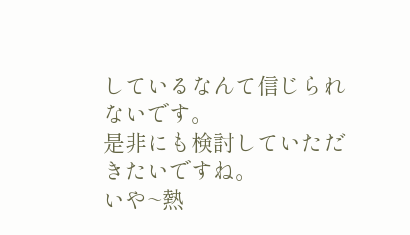しているなんて信じられないです。
是非にも検討していただきたいですね。
いや~熱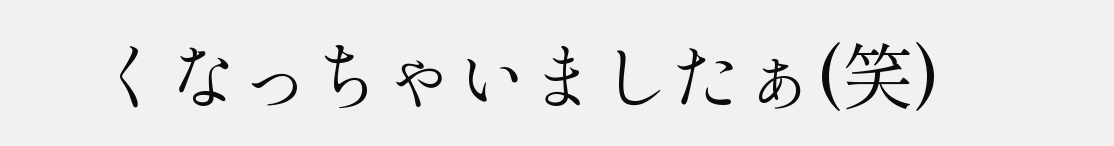くなっちゃいましたぁ(笑)